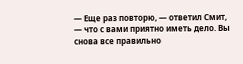— Еще раз повторю, — ответил Смит, — что с вами приятно иметь дело. Вы снова все правильно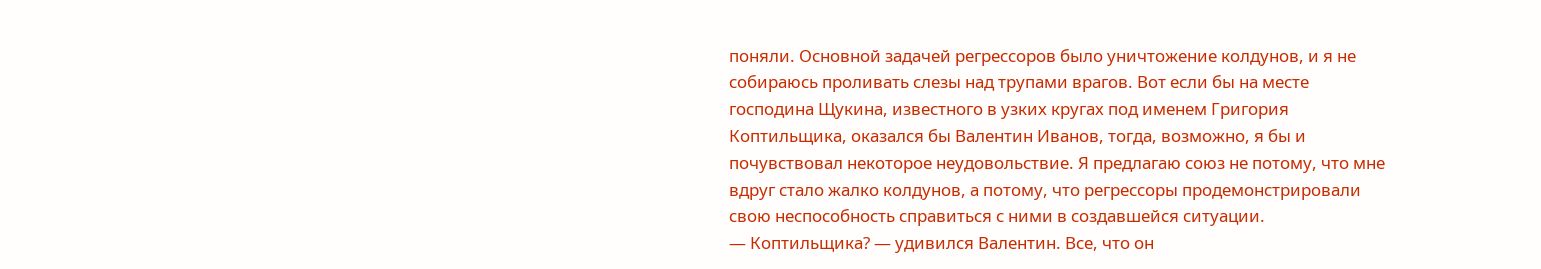поняли. Основной задачей регрессоров было уничтожение колдунов, и я не собираюсь проливать слезы над трупами врагов. Вот если бы на месте господина Щукина, известного в узких кругах под именем Григория Коптильщика, оказался бы Валентин Иванов, тогда, возможно, я бы и почувствовал некоторое неудовольствие. Я предлагаю союз не потому, что мне вдруг стало жалко колдунов, а потому, что регрессоры продемонстрировали свою неспособность справиться с ними в создавшейся ситуации.
— Коптильщика? — удивился Валентин. Все, что он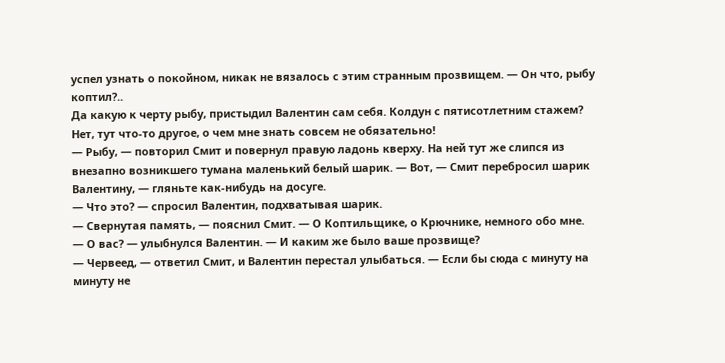успел узнать о покойном, никак не вязалось с этим странным прозвищем. — Он что, рыбу коптил?..
Да какую к черту рыбу, пристыдил Валентин сам себя. Колдун с пятисотлетним стажем? Нет, тут что-то другое, о чем мне знать совсем не обязательно!
— Рыбу, — повторил Смит и повернул правую ладонь кверху. На ней тут же слипся из внезапно возникшего тумана маленький белый шарик. — Вот, — Смит перебросил шарик Валентину, — гляньте как-нибудь на досуге.
— Что это? — спросил Валентин, подхватывая шарик.
— Свернутая память, — пояснил Смит. — О Коптильщике, о Крючнике, немного обо мне.
— О вас? — улыбнулся Валентин. — И каким же было ваше прозвище?
— Червеед, — ответил Смит, и Валентин перестал улыбаться. — Если бы сюда с минуту на минуту не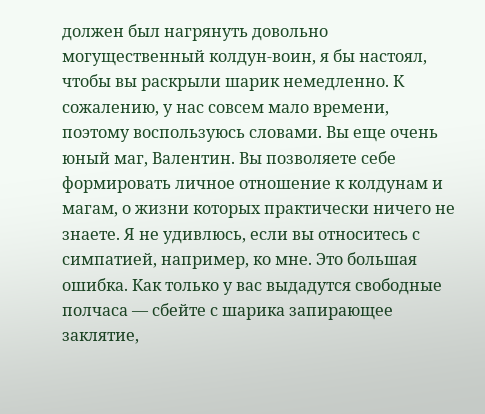должен был нагрянуть довольно могущественный колдун-воин, я бы настоял, чтобы вы раскрыли шарик немедленно. К сожалению, у нас совсем мало времени, поэтому воспользуюсь словами. Вы еще очень юный маг, Валентин. Вы позволяете себе формировать личное отношение к колдунам и магам, о жизни которых практически ничего не знаете. Я не удивлюсь, если вы относитесь с симпатией, например, ко мне. Это большая ошибка. Как только у вас выдадутся свободные полчаса — сбейте с шарика запирающее заклятие,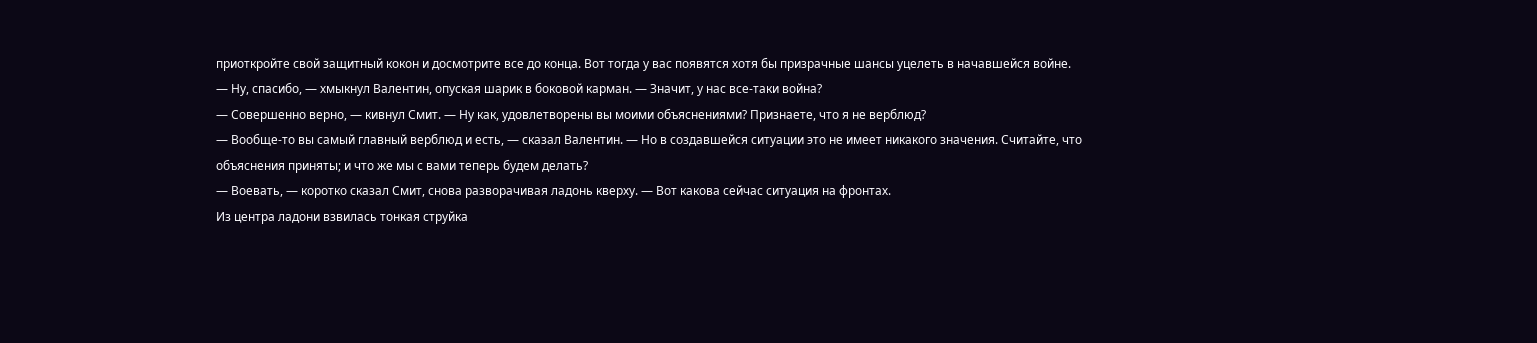приоткройте свой защитный кокон и досмотрите все до конца. Вот тогда у вас появятся хотя бы призрачные шансы уцелеть в начавшейся войне.
— Ну, спасибо, — хмыкнул Валентин, опуская шарик в боковой карман. — Значит, у нас все-таки война?
— Совершенно верно, — кивнул Смит. — Ну как, удовлетворены вы моими объяснениями? Признаете, что я не верблюд?
— Вообще-то вы самый главный верблюд и есть, — сказал Валентин. — Но в создавшейся ситуации это не имеет никакого значения. Считайте, что объяснения приняты; и что же мы с вами теперь будем делать?
— Воевать, — коротко сказал Смит, снова разворачивая ладонь кверху. — Вот какова сейчас ситуация на фронтах.
Из центра ладони взвилась тонкая струйка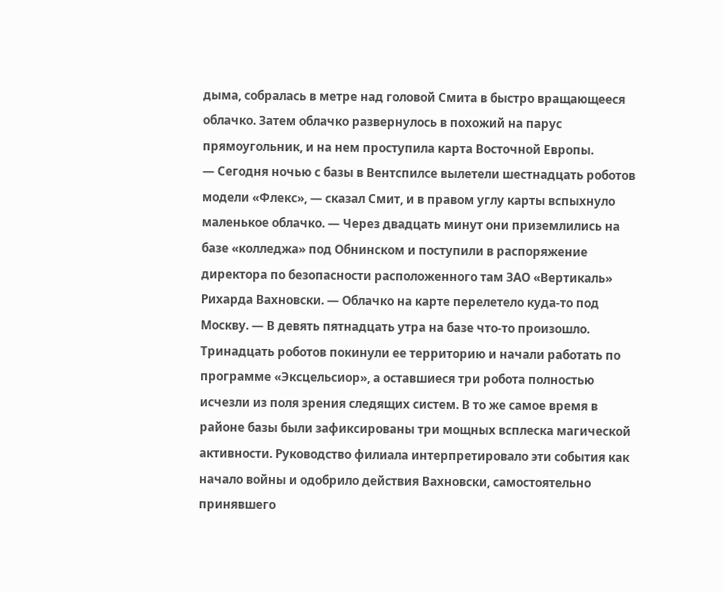дыма, собралась в метре над головой Смита в быстро вращающееся облачко. Затем облачко развернулось в похожий на парус прямоугольник, и на нем проступила карта Восточной Европы.
— Сегодня ночью с базы в Вентспилсе вылетели шестнадцать роботов модели «Флекс», — сказал Смит, и в правом углу карты вспыхнуло маленькое облачко. — Через двадцать минут они приземлились на базе «колледжа» под Обнинском и поступили в распоряжение директора по безопасности расположенного там ЗАО «Вертикаль» Рихарда Вахновски. — Облачко на карте перелетело куда-то под Москву. — В девять пятнадцать утра на базе что-то произошло. Тринадцать роботов покинули ее территорию и начали работать по программе «Эксцельсиор», а оставшиеся три робота полностью исчезли из поля зрения следящих систем. В то же самое время в районе базы были зафиксированы три мощных всплеска магической активности. Руководство филиала интерпретировало эти события как начало войны и одобрило действия Вахновски, самостоятельно принявшего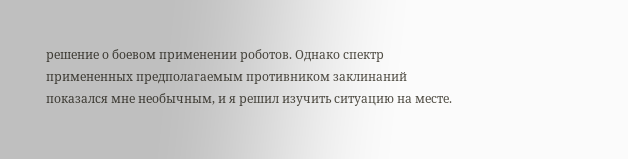решение о боевом применении роботов. Однако спектр примененных предполагаемым противником заклинаний показался мне необычным, и я решил изучить ситуацию на месте.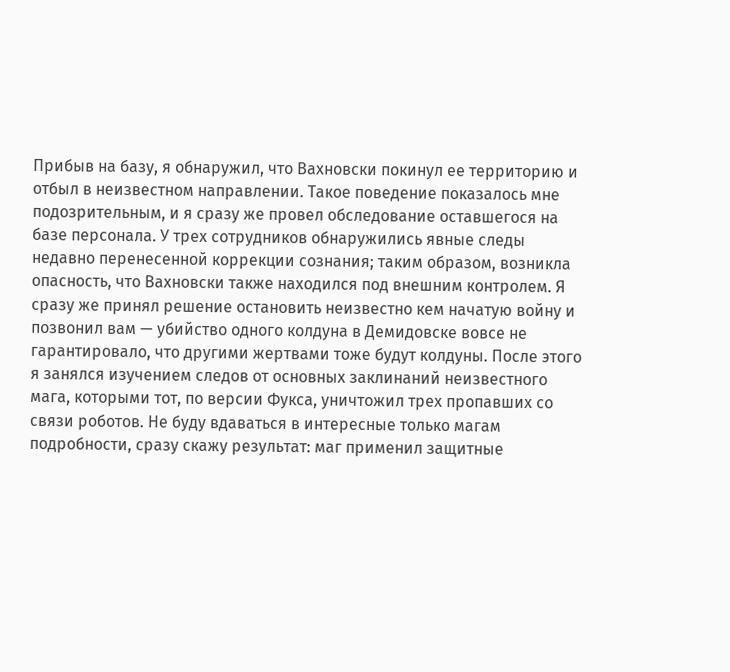Прибыв на базу, я обнаружил, что Вахновски покинул ее территорию и отбыл в неизвестном направлении. Такое поведение показалось мне подозрительным, и я сразу же провел обследование оставшегося на базе персонала. У трех сотрудников обнаружились явные следы недавно перенесенной коррекции сознания; таким образом, возникла опасность, что Вахновски также находился под внешним контролем. Я сразу же принял решение остановить неизвестно кем начатую войну и позвонил вам — убийство одного колдуна в Демидовске вовсе не гарантировало, что другими жертвами тоже будут колдуны. После этого я занялся изучением следов от основных заклинаний неизвестного мага, которыми тот, по версии Фукса, уничтожил трех пропавших со связи роботов. Не буду вдаваться в интересные только магам подробности, сразу скажу результат: маг применил защитные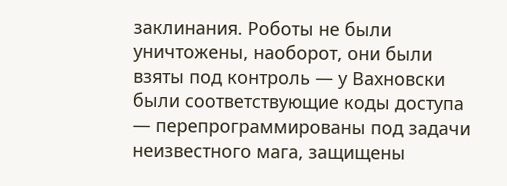заклинания. Роботы не были уничтожены, наоборот, они были взяты под контроль — у Вахновски были соответствующие коды доступа — перепрограммированы под задачи неизвестного мага, защищены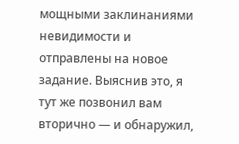мощными заклинаниями невидимости и отправлены на новое задание. Выяснив это, я тут же позвонил вам вторично — и обнаружил,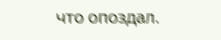что опоздал.